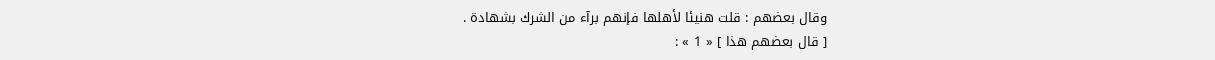وقال بعضهم : قلت هنيئا لأهلها فإنهم برآء من الشرك بشهادة .
[ قال بعضهم هذا ] « 1 » :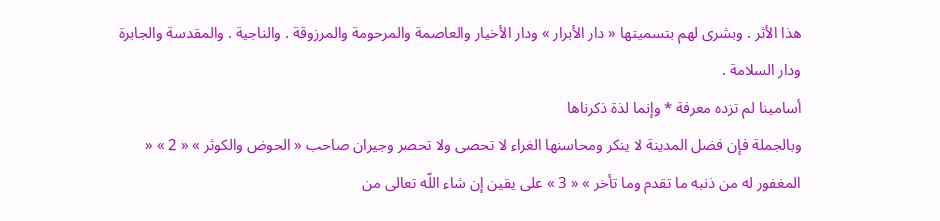هذا الأثر . وبشرى لهم بتسميتها « دار الأبرار » ودار الأخيار والعاصمة والمرحومة والمرزوقة . والناجية . والمقدسة والجابرة ودار السلامة .
أسامينا لم تزده معرفة * وإنما لذة ذكرناها
وبالجملة فإن فضل المدينة لا ينكر ومحاسنها الغراء لا تحصى ولا تحصر وجيران صاحب « الحوض والكوثر » « 2 » « المغفور له من ذنبه ما تقدم وما تأخر » « 3 » على يقين إن شاء اللّه تعالى من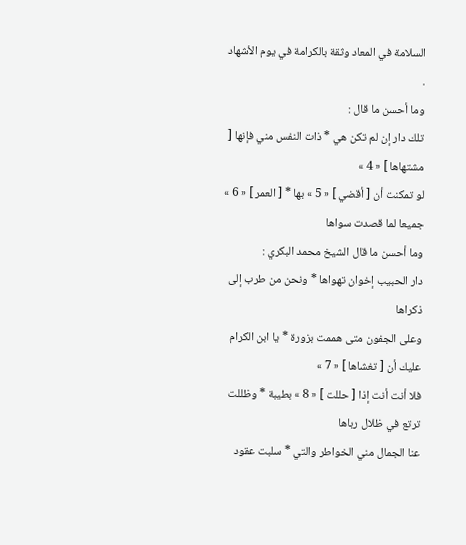السلامة في المعاد وثقة بالكرامة في يوم الأشهاد .
وما أحسن ما قال :
تلك دار إن لم تكن هي * ذات النفس مني فإنها [ مشتهاها ] « 4 »
لو تمكنت أن [ أقضي ] « 5 » بها * [ العمر ] « 6 » جميعا لما قصدت سواها
وما أحسن ما قال الشيخ محمد البكري :
دار الحبيب إخوان تهواها * ونحن من طرب إلى ذكراها
وعلى الجفون متى هممت بزورة * يا ابن الكرام عليك أن [ تغشاها ] « 7 »
فلا أنت أنت إذا [ حللت ] « 8 » بطيبة * وظللت ترتع في ظلال رباها
عنا الجمال مني الخواطر والتي * سلبت عقود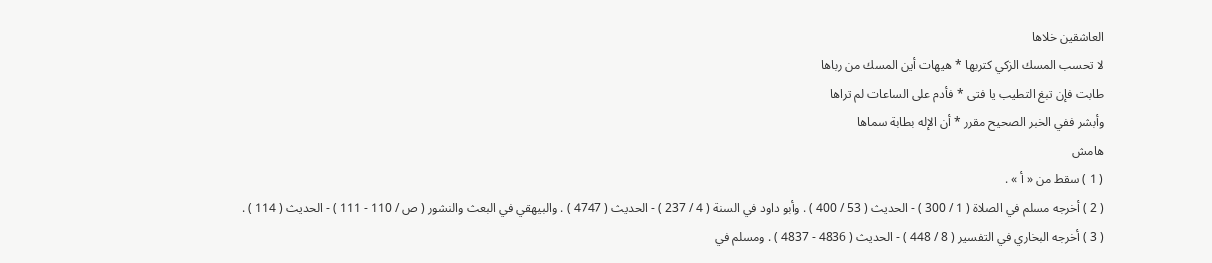العاشقين خلاها
لا تحسب المسك الزكي كتربها * هيهات أين المسك من رباها
طابت فإن تبغ التطيب يا فتى * فأدم على الساعات لم تراها
وأبشر ففي الخبر الصحيح مقرر * أن الإله بطابة سماها
هامش
( 1 ) سقط من « أ » .
( 2 ) أخرجه مسلم في الصلاة ( 1 / 300 ) - الحديث ( 53 / 400 ) . وأبو داود في السنة ( 4 / 237 ) - الحديث ( 4747 ) . والبيهقي في البعث والنشور ( ص / 110 - 111 ) - الحديث ( 114 ) .
( 3 ) أخرجه البخاري في التفسير ( 8 / 448 ) - الحديث ( 4836 - 4837 ) . ومسلم في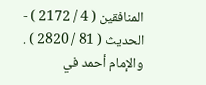المنافقين ( 4 / 2172 ) - الحديث ( 81 / 2820 ) . والإمام أحمد في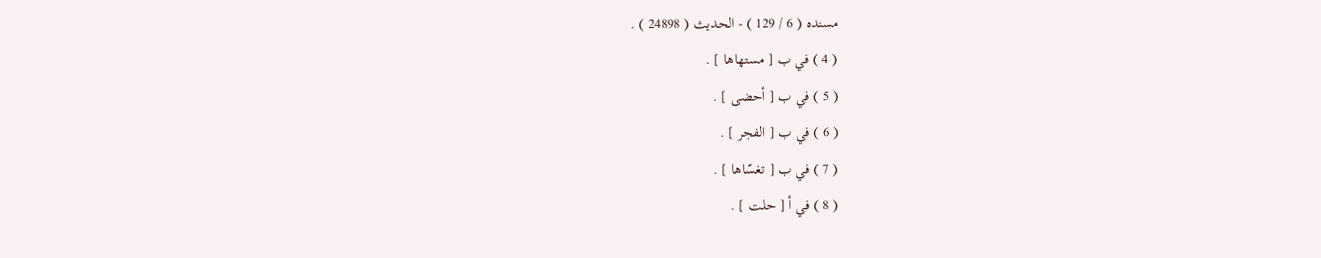مسنده ( 6 / 129 ) - الحديث ( 24898 ) .
( 4 ) في ب [ مستهاها ] .
( 5 ) في ب [ أحضى ] .
( 6 ) في ب [ الفجر ] .
( 7 ) في ب [ تغسّاها ] .
( 8 ) في أ [ حلت ] .